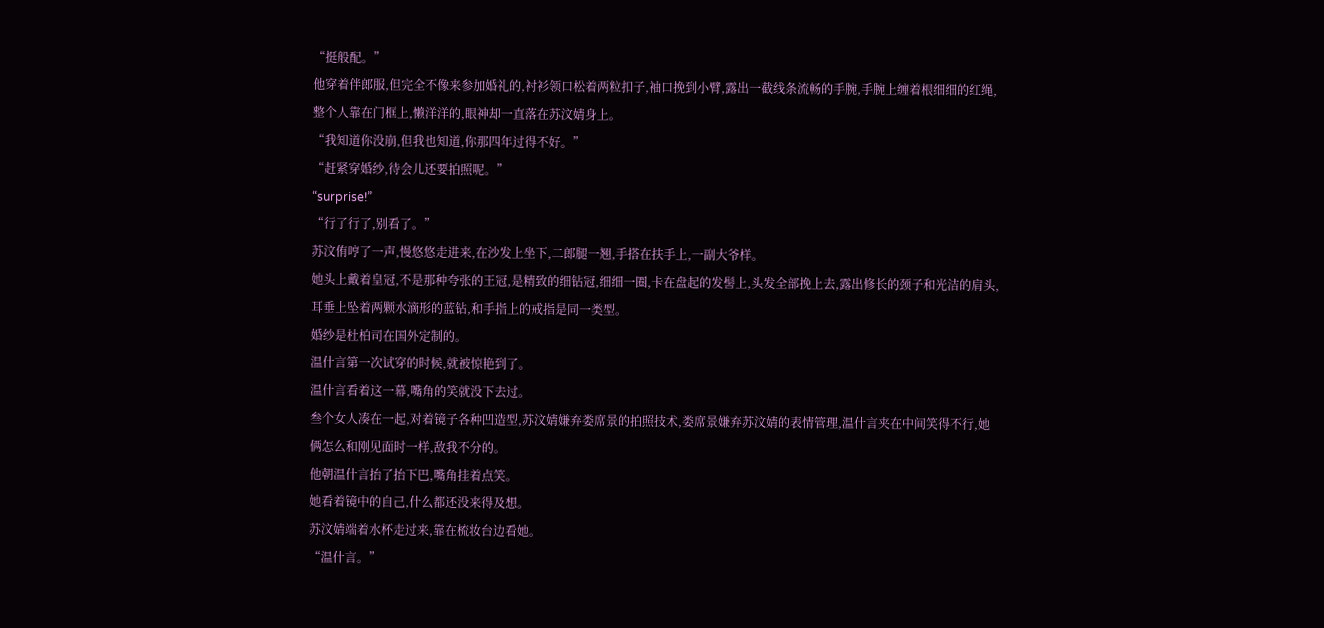“挺般配。”
他穿着伴郎服,但完全不像来参加婚礼的,衬衫领口松着两粒扣子,袖口挽到小臂,露出一截线条流畅的手腕,手腕上缠着根细细的红绳,整个人靠在门框上,懒洋洋的,眼神却一直落在苏汶婧身上。
“我知道你没崩,但我也知道,你那四年过得不好。”
“赶紧穿婚纱,待会儿还要拍照呢。”
“surprise!”
“行了行了,别看了。”
苏汶侑哼了一声,慢悠悠走进来,在沙发上坐下,二郎腿一翘,手搭在扶手上,一副大爷样。
她头上戴着皇冠,不是那种夸张的王冠,是精致的细钻冠,细细一圈,卡在盘起的发髻上,头发全部挽上去,露出修长的颈子和光洁的肩头,耳垂上坠着两颗水滴形的蓝钻,和手指上的戒指是同一类型。
婚纱是杜柏司在国外定制的。
温什言第一次试穿的时候,就被惊艳到了。
温什言看着这一幕,嘴角的笑就没下去过。
叁个女人凑在一起,对着镜子各种凹造型,苏汶婧嫌弃娄席景的拍照技术,娄席景嫌弃苏汶婧的表情管理,温什言夹在中间笑得不行,她俩怎么和刚见面时一样,敌我不分的。
他朝温什言抬了抬下巴,嘴角挂着点笑。
她看着镜中的自己,什么都还没来得及想。
苏汶婧端着水杯走过来,靠在梳妆台边看她。
“温什言。”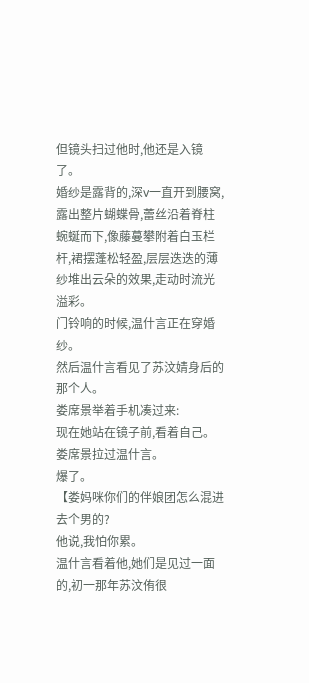但镜头扫过他时,他还是入镜了。
婚纱是露背的,深v一直开到腰窝,露出整片蝴蝶骨,蕾丝沿着脊柱蜿蜒而下,像藤蔓攀附着白玉栏杆,裙摆蓬松轻盈,层层迭迭的薄纱堆出云朵的效果,走动时流光溢彩。
门铃响的时候,温什言正在穿婚纱。
然后温什言看见了苏汶婧身后的那个人。
娄席景举着手机凑过来:
现在她站在镜子前,看着自己。
娄席景拉过温什言。
爆了。
【娄妈咪你们的伴娘团怎么混进去个男的?
他说,我怕你累。
温什言看着他,她们是见过一面的,初一那年苏汶侑很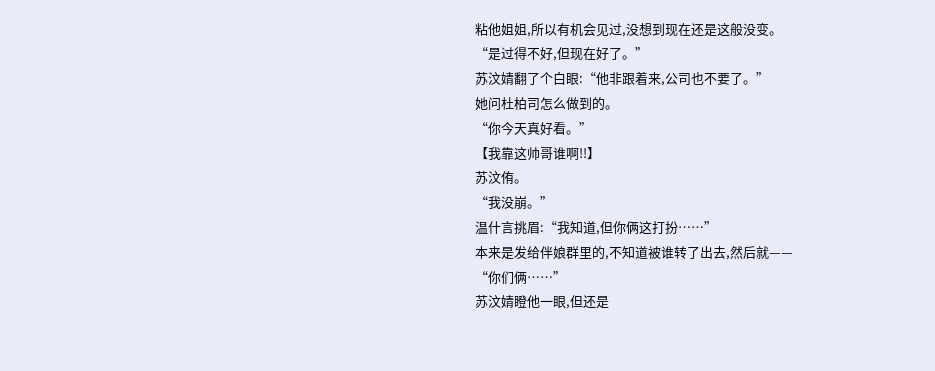粘他姐姐,所以有机会见过,没想到现在还是这般没变。
“是过得不好,但现在好了。”
苏汶婧翻了个白眼:“他非跟着来,公司也不要了。”
她问杜柏司怎么做到的。
“你今天真好看。”
【我靠这帅哥谁啊!!】
苏汶侑。
“我没崩。”
温什言挑眉:“我知道,但你俩这打扮……”
本来是发给伴娘群里的,不知道被谁转了出去,然后就——
“你们俩……”
苏汶婧瞪他一眼,但还是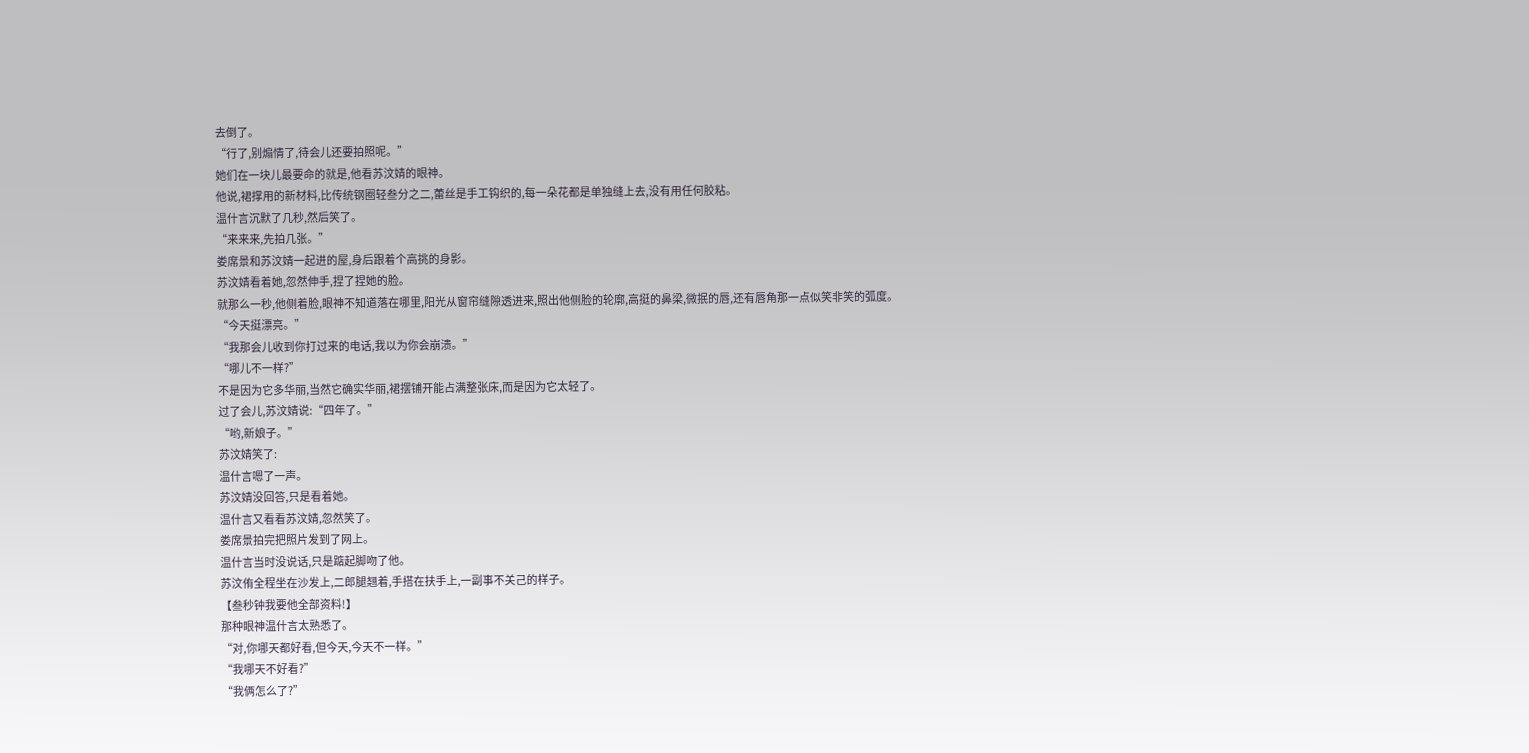去倒了。
“行了,别煽情了,待会儿还要拍照呢。”
她们在一块儿最要命的就是,他看苏汶婧的眼神。
他说,裙撑用的新材料,比传统钢圈轻叁分之二,蕾丝是手工钩织的,每一朵花都是单独缝上去,没有用任何胶粘。
温什言沉默了几秒,然后笑了。
“来来来,先拍几张。”
娄席景和苏汶婧一起进的屋,身后跟着个高挑的身影。
苏汶婧看着她,忽然伸手,捏了捏她的脸。
就那么一秒,他侧着脸,眼神不知道落在哪里,阳光从窗帘缝隙透进来,照出他侧脸的轮廓,高挺的鼻梁,微抿的唇,还有唇角那一点似笑非笑的弧度。
“今天挺漂亮。”
“我那会儿收到你打过来的电话,我以为你会崩溃。”
“哪儿不一样?”
不是因为它多华丽,当然它确实华丽,裙摆铺开能占满整张床,而是因为它太轻了。
过了会儿,苏汶婧说:“四年了。”
“哟,新娘子。”
苏汶婧笑了:
温什言嗯了一声。
苏汶婧没回答,只是看着她。
温什言又看看苏汶婧,忽然笑了。
娄席景拍完把照片发到了网上。
温什言当时没说话,只是踮起脚吻了他。
苏汶侑全程坐在沙发上,二郎腿翘着,手搭在扶手上,一副事不关己的样子。
【叁秒钟我要他全部资料!】
那种眼神温什言太熟悉了。
“对,你哪天都好看,但今天,今天不一样。”
“我哪天不好看?”
“我俩怎么了?”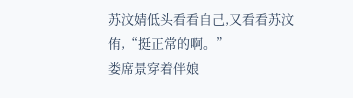苏汶婧低头看看自己,又看看苏汶侑,“挺正常的啊。”
娄席景穿着伴娘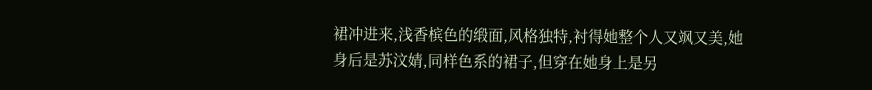裙冲进来,浅香槟色的缎面,风格独特,衬得她整个人又飒又美,她身后是苏汶婧,同样色系的裙子,但穿在她身上是另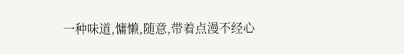一种味道,慵懒,随意,带着点漫不经心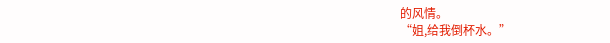的风情。
“姐,给我倒杯水。”